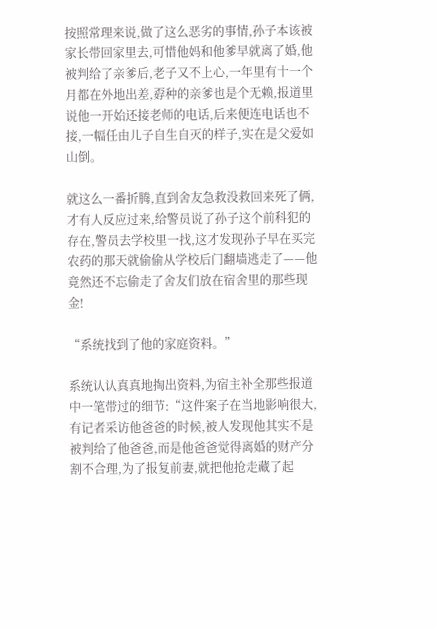按照常理来说,做了这么恶劣的事情,孙子本该被家长带回家里去,可惜他妈和他爹早就离了婚,他被判给了亲爹后,老子又不上心,一年里有十一个月都在外地出差,孬种的亲爹也是个无赖,报道里说他一开始还接老师的电话,后来便连电话也不接,一幅任由儿子自生自灭的样子,实在是父爱如山倒。

就这么一番折腾,直到舍友急救没救回来死了俩,才有人反应过来,给警员说了孙子这个前科犯的存在,警员去学校里一找,这才发现孙子早在买完农药的那天就偷偷从学校后门翻墙逃走了——他竟然还不忘偷走了舍友们放在宿舍里的那些现金!

“系统找到了他的家庭资料。”

系统认认真真地掏出资料,为宿主补全那些报道中一笔带过的细节:“这件案子在当地影响很大,有记者采访他爸爸的时候,被人发现他其实不是被判给了他爸爸,而是他爸爸觉得离婚的财产分割不合理,为了报复前妻,就把他抢走藏了起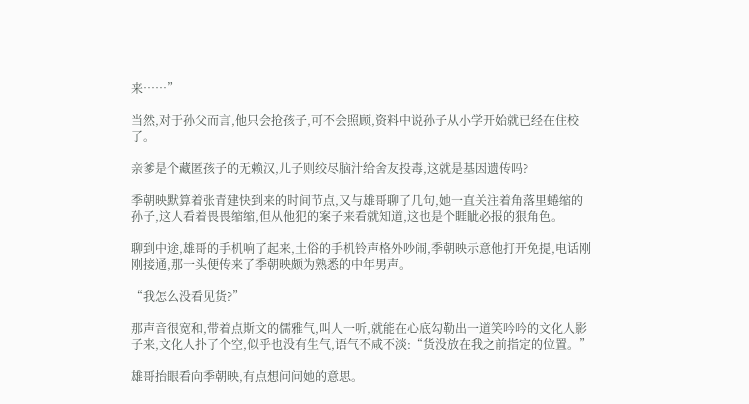来……”

当然,对于孙父而言,他只会抢孩子,可不会照顾,资料中说孙子从小学开始就已经在住校了。

亲爹是个藏匿孩子的无赖汉,儿子则绞尽脑汁给舍友投毒,这就是基因遗传吗?

季朝映默算着张青建快到来的时间节点,又与雄哥聊了几句,她一直关注着角落里蜷缩的孙子,这人看着畏畏缩缩,但从他犯的案子来看就知道,这也是个睚眦必报的狠角色。

聊到中途,雄哥的手机响了起来,土俗的手机铃声格外吵闹,季朝映示意他打开免提,电话刚刚接通,那一头便传来了季朝映颇为熟悉的中年男声。

“我怎么没看见货?”

那声音很宽和,带着点斯文的儒雅气,叫人一听,就能在心底勾勒出一道笑吟吟的文化人影子来,文化人扑了个空,似乎也没有生气,语气不咸不淡:“货没放在我之前指定的位置。”

雄哥抬眼看向季朝映,有点想问问她的意思。